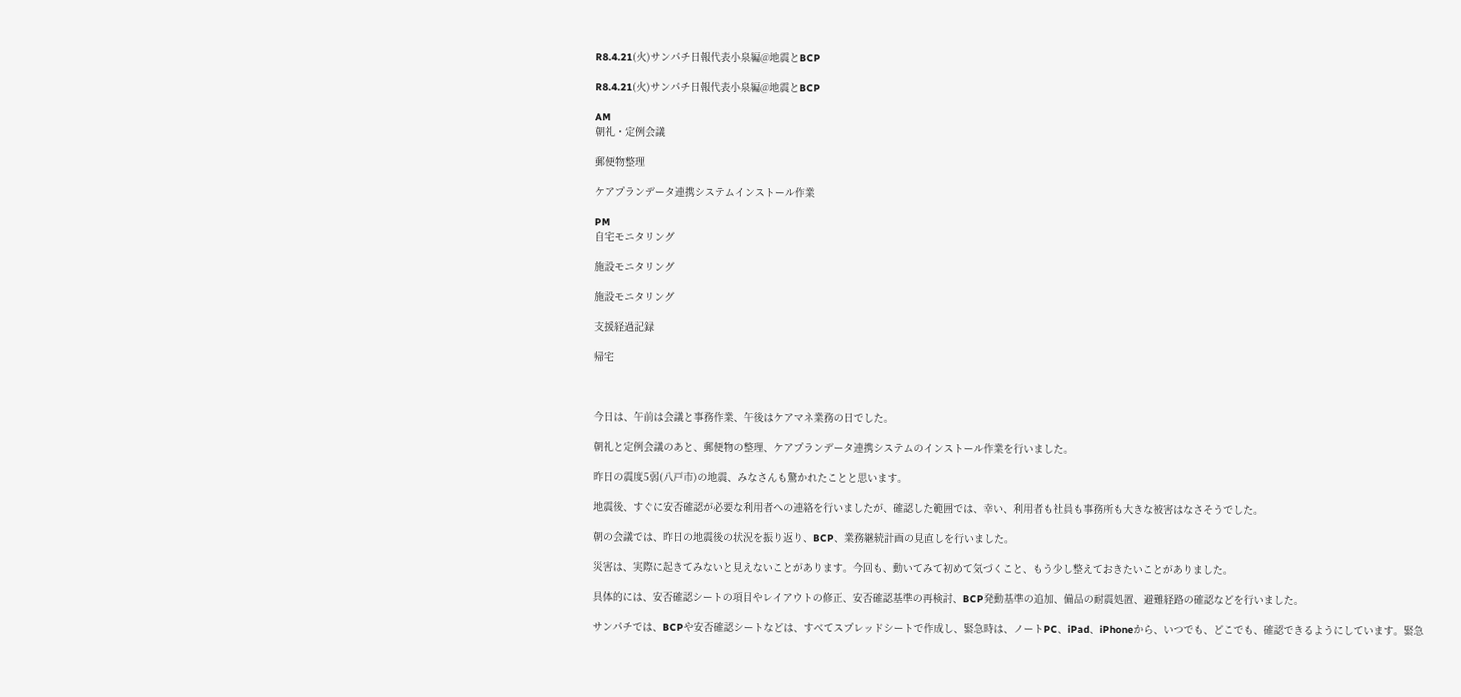R8.4.21(火)サンパチ日報代表小泉編@地震とBCP

R8.4.21(火)サンパチ日報代表小泉編@地震とBCP

AM
朝礼・定例会議

郵便物整理

ケアプランデータ連携システムインストール作業

PM
自宅モニタリング

施設モニタリング

施設モニタリング

支援経過記録

帰宅



今日は、午前は会議と事務作業、午後はケアマネ業務の日でした。

朝礼と定例会議のあと、郵便物の整理、ケアプランデータ連携システムのインストール作業を行いました。

昨日の震度5弱(八戸市)の地震、みなさんも驚かれたことと思います。

地震後、すぐに安否確認が必要な利用者への連絡を行いましたが、確認した範囲では、幸い、利用者も社員も事務所も大きな被害はなさそうでした。

朝の会議では、昨日の地震後の状況を振り返り、BCP、業務継続計画の見直しを行いました。

災害は、実際に起きてみないと見えないことがあります。今回も、動いてみて初めて気づくこと、もう少し整えておきたいことがありました。

具体的には、安否確認シートの項目やレイアウトの修正、安否確認基準の再検討、BCP発動基準の追加、備品の耐震処置、避難経路の確認などを行いました。

サンパチでは、BCPや安否確認シートなどは、すべてスプレッドシートで作成し、緊急時は、ノートPC、iPad、iPhoneから、いつでも、どこでも、確認できるようにしています。緊急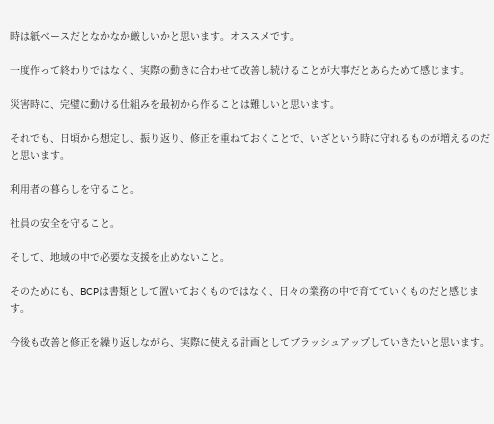時は紙ベースだとなかなか厳しいかと思います。オススメです。

一度作って終わりではなく、実際の動きに合わせて改善し続けることが大事だとあらためて感じます。

災害時に、完璧に動ける仕組みを最初から作ることは難しいと思います。

それでも、日頃から想定し、振り返り、修正を重ねておくことで、いざという時に守れるものが増えるのだと思います。

利用者の暮らしを守ること。

社員の安全を守ること。

そして、地域の中で必要な支援を止めないこと。

そのためにも、BCPは書類として置いておくものではなく、日々の業務の中で育てていくものだと感じます。

今後も改善と修正を繰り返しながら、実際に使える計画としてブラッシュアップしていきたいと思います。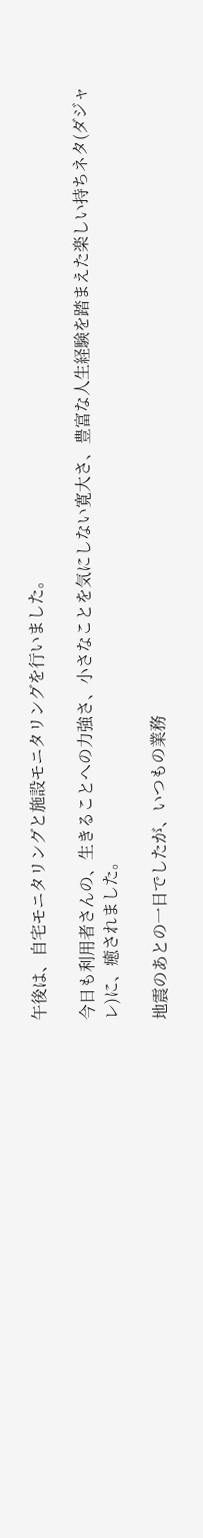午後は、自宅モニタリングと施設モニタリングを行いました。

今日も利用者さんの、生きることへの力強さ、小さなことを気にしない寛大さ、豊富な人生経験を踏まえた楽しい持ちネタ(ダジャレ)に、癒されました。

地震のあとの一日でしたが、いつもの業務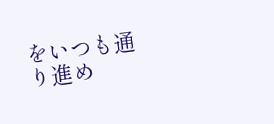をいつも通り進め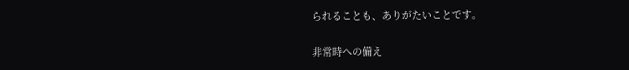られることも、ありがたいことです。

非常時への備え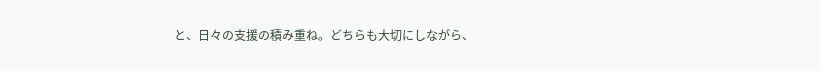と、日々の支援の積み重ね。どちらも大切にしながら、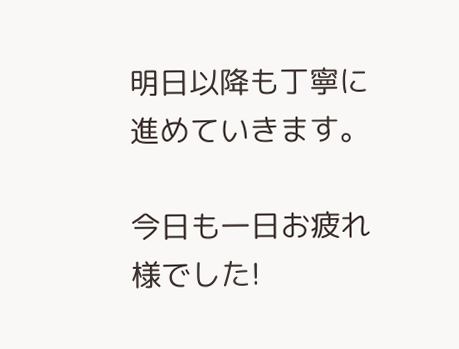明日以降も丁寧に進めていきます。

今日も一日お疲れ様でした!